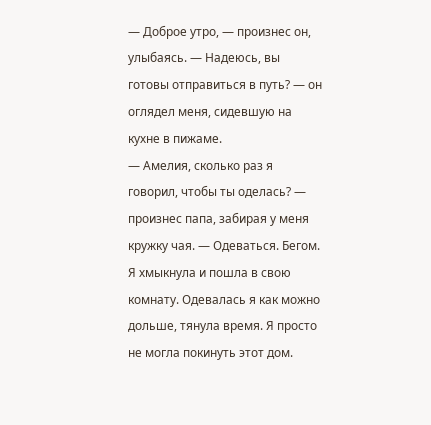— Доброе утро, — произнес он, улыбаясь. — Надеюсь, вы готовы отправиться в путь? — он оглядел меня, сидевшую на кухне в пижаме.
— Амелия, сколько раз я говорил, чтобы ты оделась? — произнес папа, забирая у меня кружку чая. — Одеваться. Бегом.
Я хмыкнула и пошла в свою комнату. Одевалась я как можно дольше, тянула время. Я просто не могла покинуть этот дом.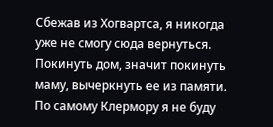Сбежав из Хогвартса, я никогда уже не смогу сюда вернуться. Покинуть дом, значит покинуть маму, вычеркнуть ее из памяти. По самому Клермору я не буду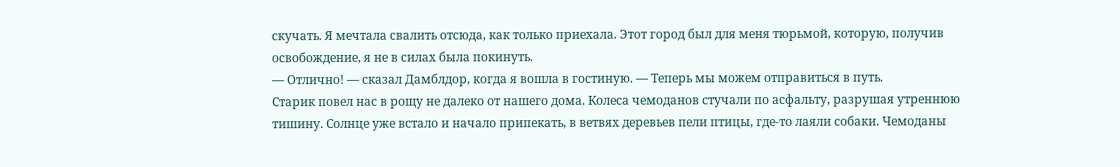скучать. Я мечтала свалить отсюда, как только приехала. Этот город был для меня тюрьмой, которую, получив освобождение, я не в силах была покинуть.
— Отлично! — сказал Дамблдор, когда я вошла в гостиную. — Теперь мы можем отправиться в путь.
Старик повел нас в рощу не далеко от нашего дома. Колеса чемоданов стучали по асфальту, разрушая утреннюю тишину. Солнце уже встало и начало припекать, в ветвях деревьев пели птицы, где-то лаяли собаки. Чемоданы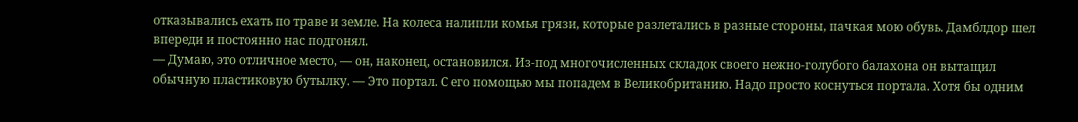отказывались ехать по траве и земле. На колеса налипли комья грязи, которые разлетались в разные стороны, пачкая мою обувь. Дамблдор шел впереди и постоянно нас подгонял.
— Думаю, это отличное место, — он, наконец, остановился. Из-под многочисленных складок своего нежно-голубого балахона он вытащил обычную пластиковую бутылку. — Это портал. С его помощью мы попадем в Великобританию. Надо просто коснуться портала. Хотя бы одним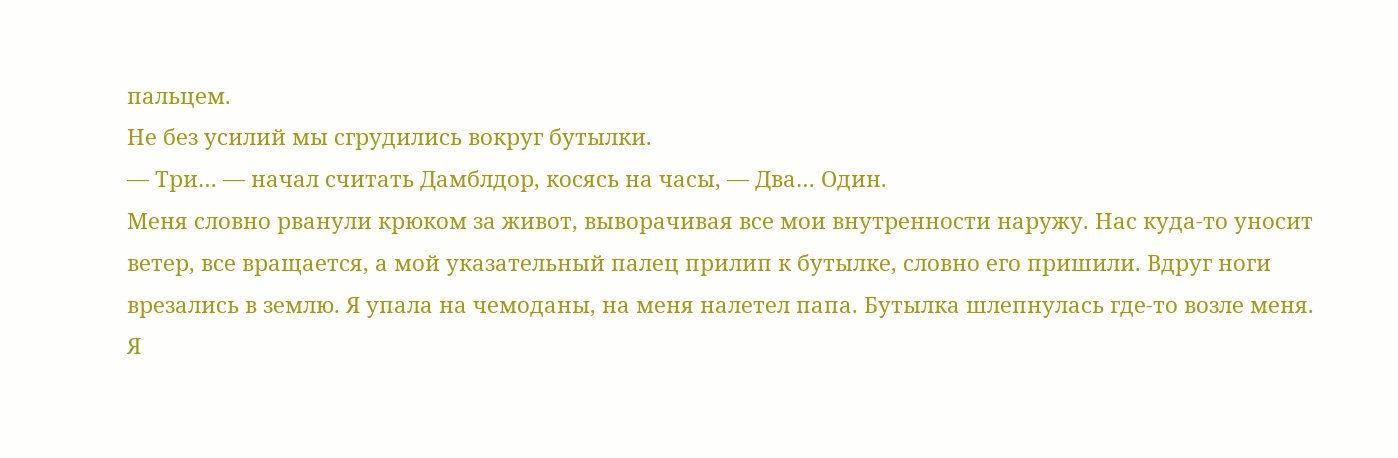пальцем.
Не без усилий мы сгрудились вокруг бутылки.
— Три… — начал считать Дамблдор, косясь на часы, — Два… Один.
Меня словно рванули крюком за живот, выворачивая все мои внутренности наружу. Нас куда-то уносит ветер, все вращается, а мой указательный палец прилип к бутылке, словно его пришили. Вдруг ноги врезались в землю. Я упала на чемоданы, на меня налетел папа. Бутылка шлепнулась где-то возле меня.
Я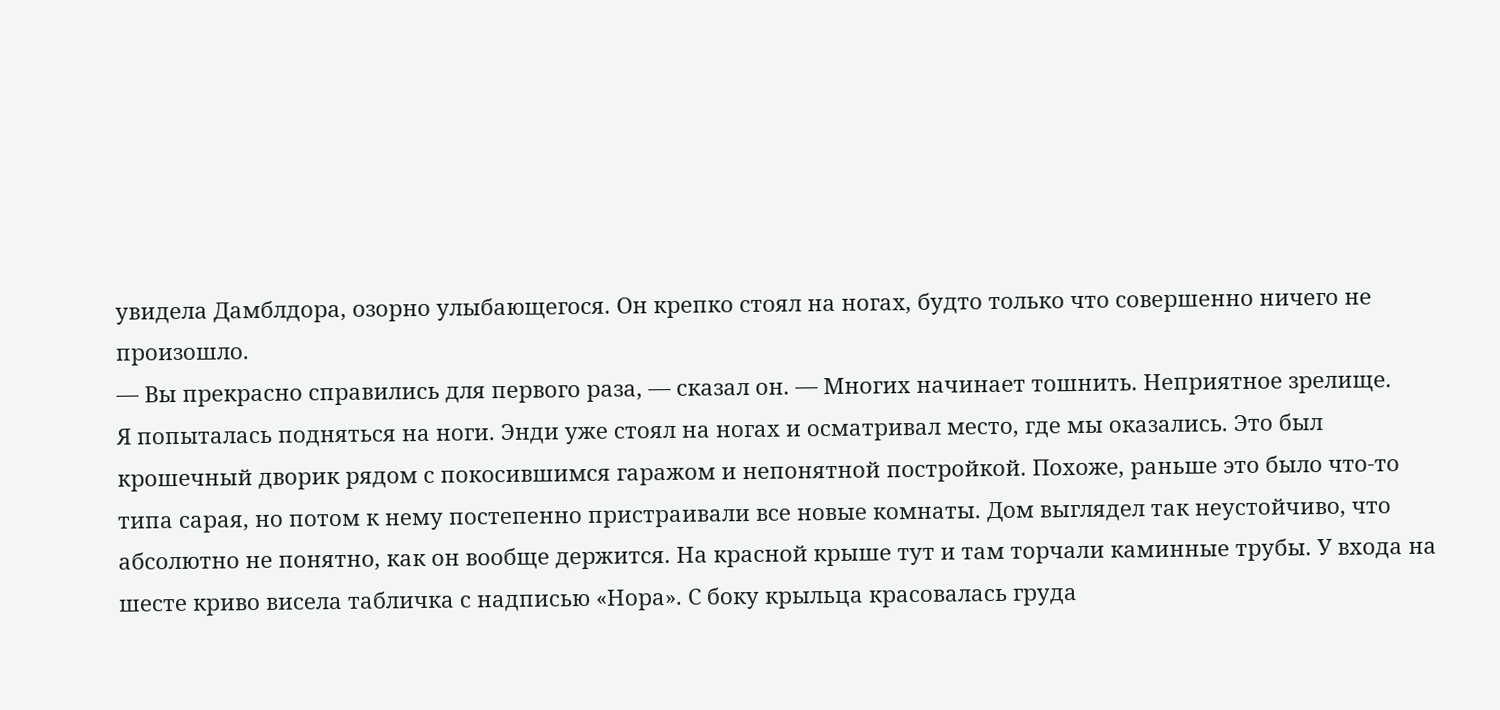увидела Дамблдора, озорно улыбающегося. Он крепко стоял на ногах, будто только что совершенно ничего не произошло.
— Вы прекрасно справились для первого раза, — сказал он. — Многих начинает тошнить. Неприятное зрелище.
Я попыталась подняться на ноги. Энди уже стоял на ногах и осматривал место, где мы оказались. Это был крошечный дворик рядом с покосившимся гаражом и непонятной постройкой. Похоже, раньше это было что-то типа сарая, но потом к нему постепенно пристраивали все новые комнаты. Дом выглядел так неустойчиво, что абсолютно не понятно, как он вообще держится. На красной крыше тут и там торчали каминные трубы. У входа на шесте криво висела табличка с надписью «Нора». С боку крыльца красовалась груда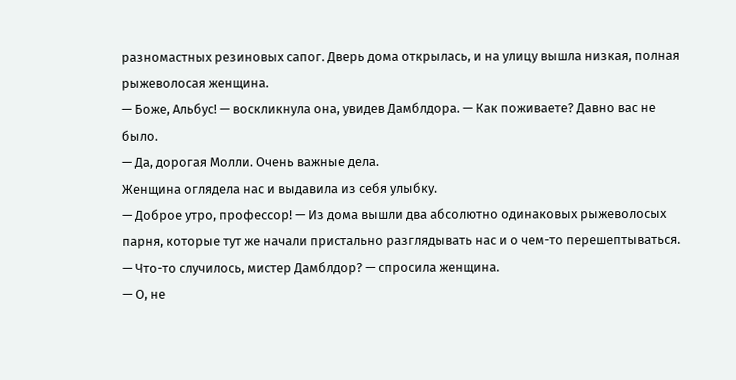разномастных резиновых сапог. Дверь дома открылась, и на улицу вышла низкая, полная рыжеволосая женщина.
— Боже, Альбус! — воскликнула она, увидев Дамблдора. — Как поживаете? Давно вас не было.
— Да, дорогая Молли. Очень важные дела.
Женщина оглядела нас и выдавила из себя улыбку.
— Доброе утро, профессор! — Из дома вышли два абсолютно одинаковых рыжеволосых парня, которые тут же начали пристально разглядывать нас и о чем-то перешептываться.
— Что-то случилось, мистер Дамблдор? — спросила женщина.
— О, не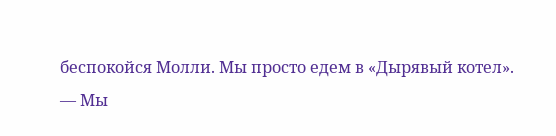беспокойся Молли. Мы просто едем в «Дырявый котел».
— Мы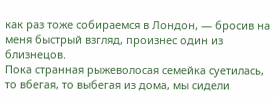как раз тоже собираемся в Лондон, — бросив на меня быстрый взгляд, произнес один из близнецов.
Пока странная рыжеволосая семейка суетилась, то вбегая, то выбегая из дома, мы сидели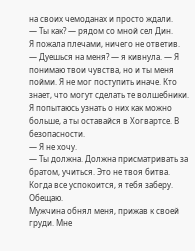на своих чемоданах и просто ждали.
— Ты как? — рядом со мной сел Дин.
Я пожала плечами, ничего не ответив.
— Дуешься на меня? — я кивнула. — Я понимаю твои чувства, но и ты меня пойми. Я не мог поступить иначе. Кто знает, что могут сделать те волшебники. Я попытаюсь узнать о них как можно больше, а ты оставайся в Хогвартсе. В безопасности.
— Я не хочу.
— Ты должна. Должна присматривать за братом, учиться. Это не твоя битва. Когда все успокоится, я тебя заберу. Обещаю.
Мужчина обнял меня, прижав к своей груди. Мне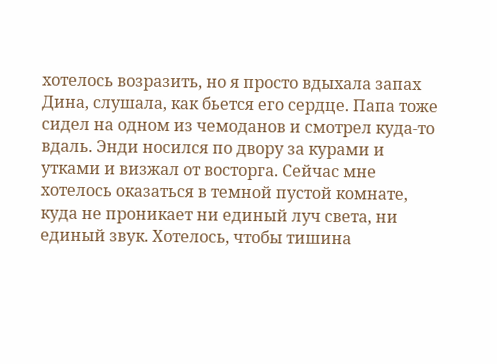хотелось возразить, но я просто вдыхала запах Дина, слушала, как бьется его сердце. Папа тоже сидел на одном из чемоданов и смотрел куда-то вдаль. Энди носился по двору за курами и утками и визжал от восторга. Сейчас мне хотелось оказаться в темной пустой комнате, куда не проникает ни единый луч света, ни единый звук. Хотелось, чтобы тишина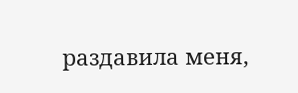раздавила меня,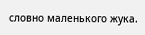словно маленького жука.